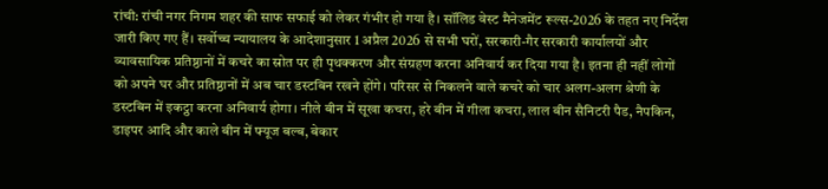रांची: रांची नगर निगम शहर की साफ सफाई को लेकर गंभीर हो गया है। सॉलिड वेस्ट मैनेजमेंट रूल्स-2026 के तहत नए निर्देश जारी किए गए हैं। सर्वोच्च न्यायालय के आदेशानुसार 1 अप्रैल 2026 से सभी घरों, सरकारी-गैर सरकारी कार्यालयों और व्यावसायिक प्रतिष्ठानों में कचरे का स्रोत पर ही पृथक्करण और संग्रहण करना अनिवार्य कर दिया गया है। इतना ही नहीं लोगों को अपने घर और प्रतिष्ठानों में अब चार डस्टबिन रखने होंगे। परिसर से निकलने वाले कचरे को चार अलग-अलग श्रेणी के डस्टबिन में इकट्ठा करना अनिवार्य होगा। नीले बीन में सूखा कचरा, हरे बीन में गीला कचरा, लाल बीन सैनिटरी पैड, नैपकिन, डाइपर आदि और काले बीन में फ्यूज बल्ब, बेकार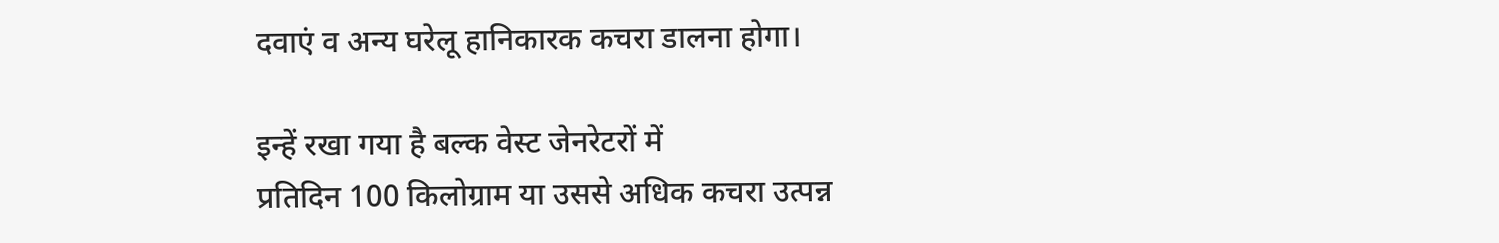दवाएं व अन्य घरेलू हानिकारक कचरा डालना होगा।

इन्हें रखा गया है बल्क वेस्ट जेनरेटरों में
प्रतिदिन 100 किलोग्राम या उससे अधिक कचरा उत्पन्न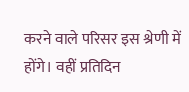करने वाले परिसर इस श्रेणी में होंगे। वहीं प्रतिदिन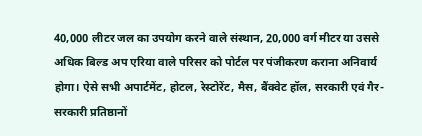40,000 लीटर जल का उपयोग करने वाले संस्थान, 20,000 वर्ग मीटर या उससे अधिक बिल्ड अप एरिया वाले परिसर को पोर्टल पर पंजीकरण कराना अनिवार्य होगा। ऐसे सभी अपार्टमेंट, होटल, रेस्टोरेंट, मैस, बैंक्वेट हॉल, सरकारी एवं गैर-सरकारी प्रतिष्ठानों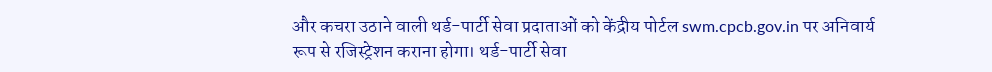और कचरा उठाने वाली थर्ड-पार्टी सेवा प्रदाताओं को केंद्रीय पोर्टल swm.cpcb.gov.in पर अनिवार्य रूप से रजिस्ट्रेशन कराना होगा। थर्ड-पार्टी सेवा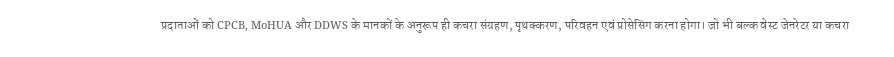प्रदाताओं को CPCB, MoHUA और DDWS के मानकों के अनुरूप ही कचरा संग्रहण, पृथक्करण, परिवहन एवं प्रोसेसिंग करना होगा। जो भी बल्क वेस्ट जेनरेटर या कचरा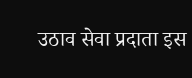उठाव सेवा प्रदाता इस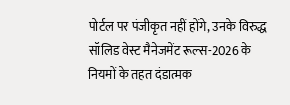पोर्टल पर पंजीकृत नहीं होंगे, उनके विरुद्ध सॉलिड वेस्ट मैनेजमेंट रूल्स-2026 के नियमों के तहत दंडात्मक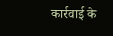कार्रवाई के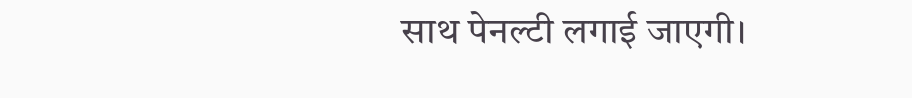साथ पेनल्टी लगाई जाएगी।